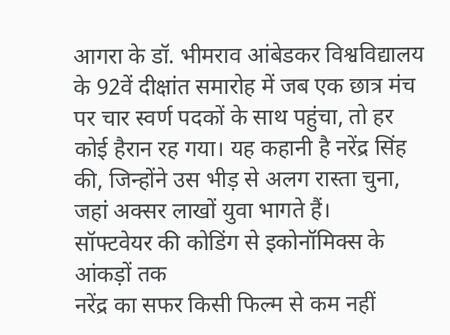आगरा के डॉ. भीमराव आंबेडकर विश्वविद्यालय के 92वें दीक्षांत समारोह में जब एक छात्र मंच पर चार स्वर्ण पदकों के साथ पहुंचा, तो हर कोई हैरान रह गया। यह कहानी है नरेंद्र सिंह की, जिन्होंने उस भीड़ से अलग रास्ता चुना, जहां अक्सर लाखों युवा भागते हैं।
सॉफ्टवेयर की कोडिंग से इकोनॉमिक्स के आंकड़ों तक
नरेंद्र का सफर किसी फिल्म से कम नहीं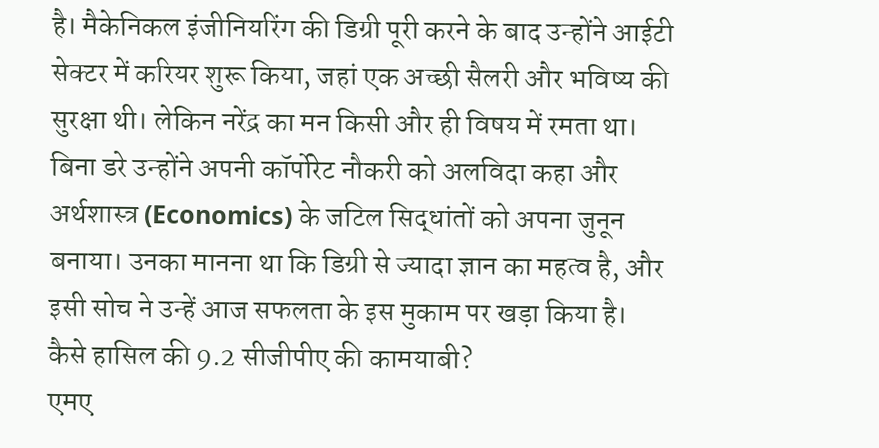है। मैकेनिकल इंजीनियरिंग की डिग्री पूरी करने के बाद उन्होंने आईटी सेक्टर में करियर शुरू किया, जहां एक अच्छी सैलरी और भविष्य की सुरक्षा थी। लेकिन नरेंद्र का मन किसी और ही विषय में रमता था।
बिना डरे उन्होंने अपनी कॉर्पोरेट नौकरी को अलविदा कहा और अर्थशास्त्र (Economics) के जटिल सिद्धांतों को अपना जुनून बनाया। उनका मानना था कि डिग्री से ज्यादा ज्ञान का महत्व है, और इसी सोच ने उन्हें आज सफलता के इस मुकाम पर खड़ा किया है।
कैसे हासिल की 9.2 सीजीपीए की कामयाबी?
एमए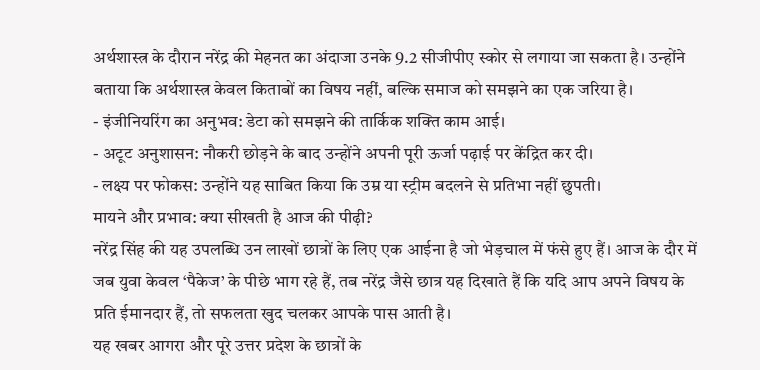अर्थशास्त्र के दौरान नरेंद्र की मेहनत का अंदाजा उनके 9.2 सीजीपीए स्कोर से लगाया जा सकता है। उन्होंने बताया कि अर्थशास्त्र केवल किताबों का विषय नहीं, बल्कि समाज को समझने का एक जरिया है।
- इंजीनियरिंग का अनुभव: डेटा को समझने की तार्किक शक्ति काम आई।
- अटूट अनुशासन: नौकरी छोड़ने के बाद उन्होंने अपनी पूरी ऊर्जा पढ़ाई पर केंद्रित कर दी।
- लक्ष्य पर फोकस: उन्होंने यह साबित किया कि उम्र या स्ट्रीम बदलने से प्रतिभा नहीं छुपती।
मायने और प्रभाव: क्या सीखती है आज की पीढ़ी?
नरेंद्र सिंह की यह उपलब्धि उन लाखों छात्रों के लिए एक आईना है जो भेड़चाल में फंसे हुए हैं। आज के दौर में जब युवा केवल ‘पैकेज’ के पीछे भाग रहे हैं, तब नरेंद्र जैसे छात्र यह दिखाते हैं कि यदि आप अपने विषय के प्रति ईमानदार हैं, तो सफलता खुद चलकर आपके पास आती है।
यह खबर आगरा और पूरे उत्तर प्रदेश के छात्रों के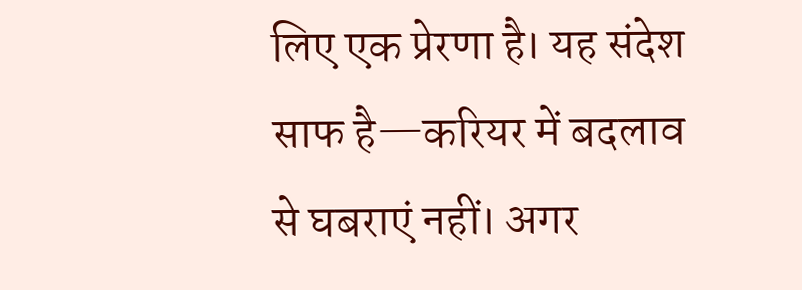लिए एक प्रेरणा है। यह संदेश साफ है—करियर में बदलाव से घबराएं नहीं। अगर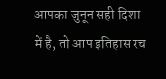आपका जुनून सही दिशा में है, तो आप इतिहास रच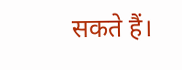सकते हैं।